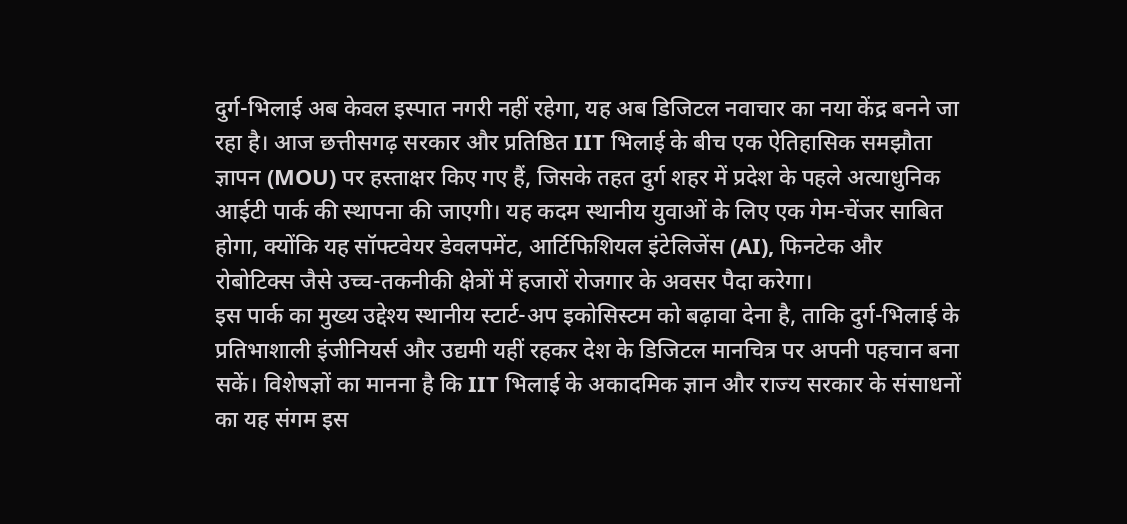दुर्ग-भिलाई अब केवल इस्पात नगरी नहीं रहेगा, यह अब डिजिटल नवाचार का नया केंद्र बनने जा रहा है। आज छत्तीसगढ़ सरकार और प्रतिष्ठित IIT भिलाई के बीच एक ऐतिहासिक समझौता ज्ञापन (MOU) पर हस्ताक्षर किए गए हैं, जिसके तहत दुर्ग शहर में प्रदेश के पहले अत्याधुनिक आईटी पार्क की स्थापना की जाएगी। यह कदम स्थानीय युवाओं के लिए एक गेम-चेंजर साबित होगा, क्योंकि यह सॉफ्टवेयर डेवलपमेंट, आर्टिफिशियल इंटेलिजेंस (AI), फिनटेक और रोबोटिक्स जैसे उच्च-तकनीकी क्षेत्रों में हजारों रोजगार के अवसर पैदा करेगा।
इस पार्क का मुख्य उद्देश्य स्थानीय स्टार्ट-अप इकोसिस्टम को बढ़ावा देना है, ताकि दुर्ग-भिलाई के प्रतिभाशाली इंजीनियर्स और उद्यमी यहीं रहकर देश के डिजिटल मानचित्र पर अपनी पहचान बना सकें। विशेषज्ञों का मानना है कि IIT भिलाई के अकादमिक ज्ञान और राज्य सरकार के संसाधनों का यह संगम इस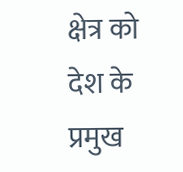क्षेत्र को देश के प्रमुख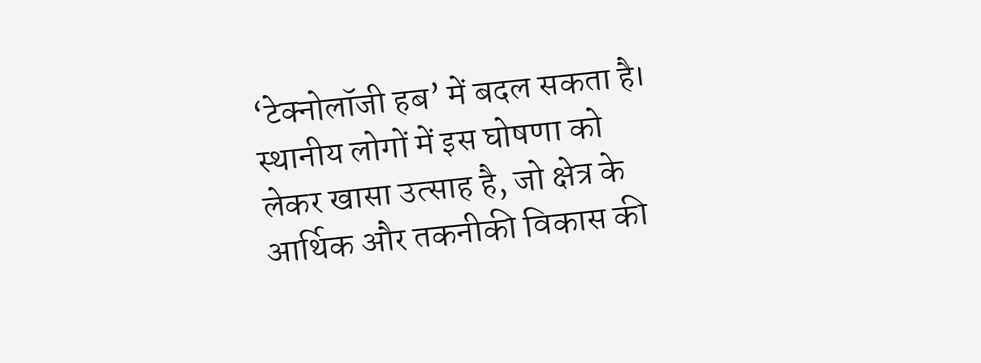‘टेक्नोलॉजी हब’ में बदल सकता है। स्थानीय लोगों में इस घोषणा को लेकर खासा उत्साह है, जो क्षेत्र के आर्थिक और तकनीकी विकास की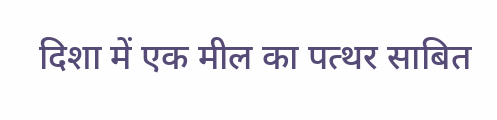दिशा में एक मील का पत्थर साबित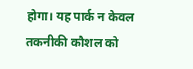होगा। यह पार्क न केवल तकनीकी कौशल को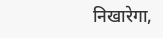निखारेगा,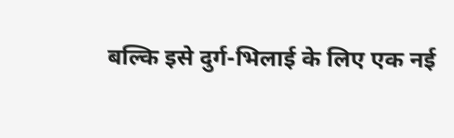बल्कि इसे दुर्ग-भिलाई के लिए एक नई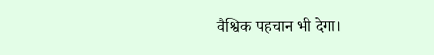वैश्विक पहचान भी देगा।